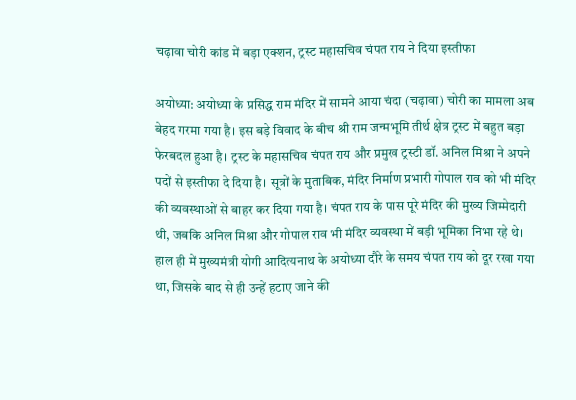चढ़ावा चोरी कांड में बड़ा एक्शन, ट्रस्ट महासचिव चंपत राय ने दिया इस्तीफा

अयोध्या: अयोध्या के प्रसिद्ध राम मंदिर में सामने आया चंदा (चढ़ावा) चोरी का मामला अब बेहद गरमा गया है। इस बड़े विवाद के बीच श्री राम जन्मभूमि तीर्थ क्षेत्र ट्रस्ट में बहुत बड़ा फेरबदल हुआ है। ट्रस्ट के महासचिव चंपत राय और प्रमुख ट्रस्टी डॉ. अनिल मिश्रा ने अपने पदों से इस्तीफा दे दिया है। सूत्रों के मुताबिक, मंदिर निर्माण प्रभारी गोपाल राव को भी मंदिर की व्यवस्थाओं से बाहर कर दिया गया है। चंपत राय के पास पूरे मंदिर की मुख्य जिम्मेदारी थी, जबकि अनिल मिश्रा और गोपाल राव भी मंदिर व्यवस्था में बड़ी भूमिका निभा रहे थे। हाल ही में मुख्यमंत्री योगी आदित्यनाथ के अयोध्या दौरे के समय चंपत राय को दूर रखा गया था, जिसके बाद से ही उन्हें हटाए जाने की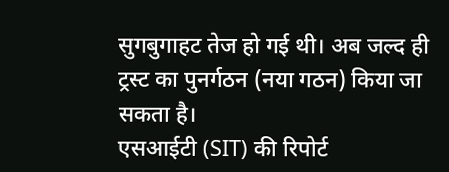सुगबुगाहट तेज हो गई थी। अब जल्द ही ट्रस्ट का पुनर्गठन (नया गठन) किया जा सकता है।
एसआईटी (SIT) की रिपोर्ट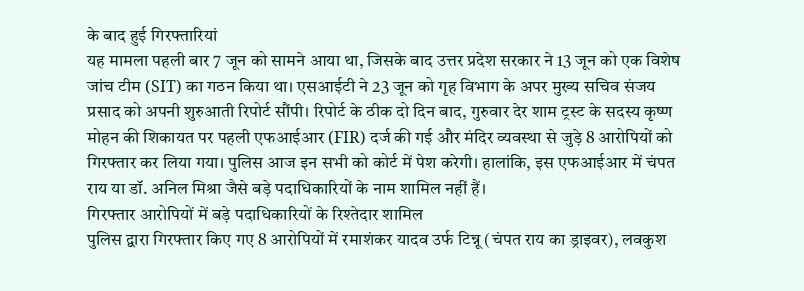के बाद हुई गिरफ्तारियां
यह मामला पहली बार 7 जून को सामने आया था, जिसके बाद उत्तर प्रदेश सरकार ने 13 जून को एक विशेष जांच टीम (SIT) का गठन किया था। एसआईटी ने 23 जून को गृह विभाग के अपर मुख्य सचिव संजय प्रसाद को अपनी शुरुआती रिपोर्ट सौंपी। रिपोर्ट के ठीक दो दिन बाद, गुरुवार देर शाम ट्रस्ट के सदस्य कृष्ण मोहन की शिकायत पर पहली एफआईआर (FIR) दर्ज की गई और मंदिर व्यवस्था से जुड़े 8 आरोपियों को गिरफ्तार कर लिया गया। पुलिस आज इन सभी को कोर्ट में पेश करेगी। हालांकि, इस एफआईआर में चंपत राय या डॉ. अनिल मिश्रा जैसे बड़े पदाधिकारियों के नाम शामिल नहीं हैं।
गिरफ्तार आरोपियों में बड़े पदाधिकारियों के रिश्तेदार शामिल
पुलिस द्वारा गिरफ्तार किए गए 8 आरोपियों में रमाशंकर यादव उर्फ टिन्नू (चंपत राय का ड्राइवर), लवकुश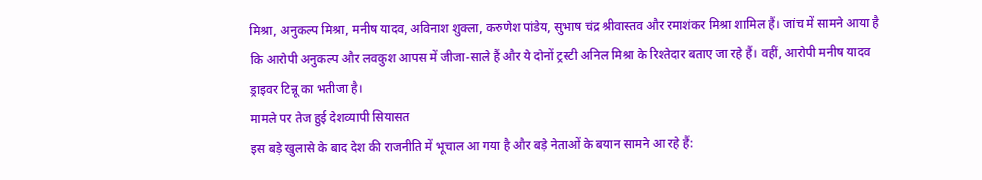मिश्रा, अनुकल्प मिश्रा, मनीष यादव, अविनाश शुक्ला, करुणेश पांडेय, सुभाष चंद्र श्रीवास्तव और रमाशंकर मिश्रा शामिल हैं। जांच में सामने आया है कि आरोपी अनुकल्प और लवकुश आपस में जीजा-साले हैं और ये दोनों ट्रस्टी अनिल मिश्रा के रिश्तेदार बताए जा रहे हैं। वहीं, आरोपी मनीष यादव ड्राइवर टिन्नू का भतीजा है।
मामले पर तेज हुई देशव्यापी सियासत
इस बड़े खुलासे के बाद देश की राजनीति में भूचाल आ गया है और बड़े नेताओं के बयान सामने आ रहे हैं: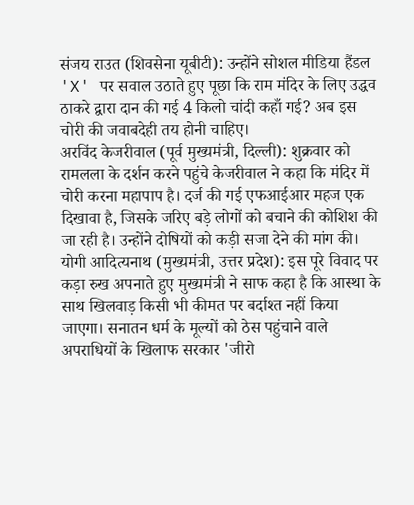संजय राउत (शिवसेना यूबीटी): उन्होंने सोशल मीडिया हैंडल 'X' पर सवाल उठाते हुए पूछा कि राम मंदिर के लिए उद्धव ठाकरे द्वारा दान की गई 4 किलो चांदी कहाँ गई? अब इस चोरी की जवाबदेही तय होनी चाहिए।
अरविंद केजरीवाल (पूर्व मुख्यमंत्री, दिल्ली): शुक्रवार को रामलला के दर्शन करने पहुंचे केजरीवाल ने कहा कि मंदिर में चोरी करना महापाप है। दर्ज की गई एफआईआर महज एक दिखावा है, जिसके जरिए बड़े लोगों को बचाने की कोशिश की जा रही है। उन्होंने दोषियों को कड़ी सजा देने की मांग की।
योगी आदित्यनाथ (मुख्यमंत्री, उत्तर प्रदेश): इस पूरे विवाद पर कड़ा रुख अपनाते हुए मुख्यमंत्री ने साफ कहा है कि आस्था के साथ खिलवाड़ किसी भी कीमत पर बर्दाश्त नहीं किया जाएगा। सनातन धर्म के मूल्यों को ठेस पहुंचाने वाले अपराधियों के खिलाफ सरकार 'जीरो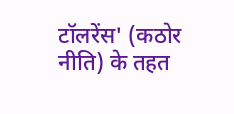टॉलरेंस' (कठोर नीति) के तहत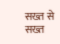सख्त से सख्त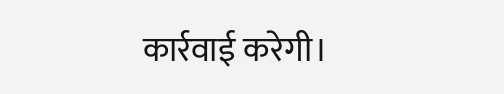कार्रवाई करेगी।